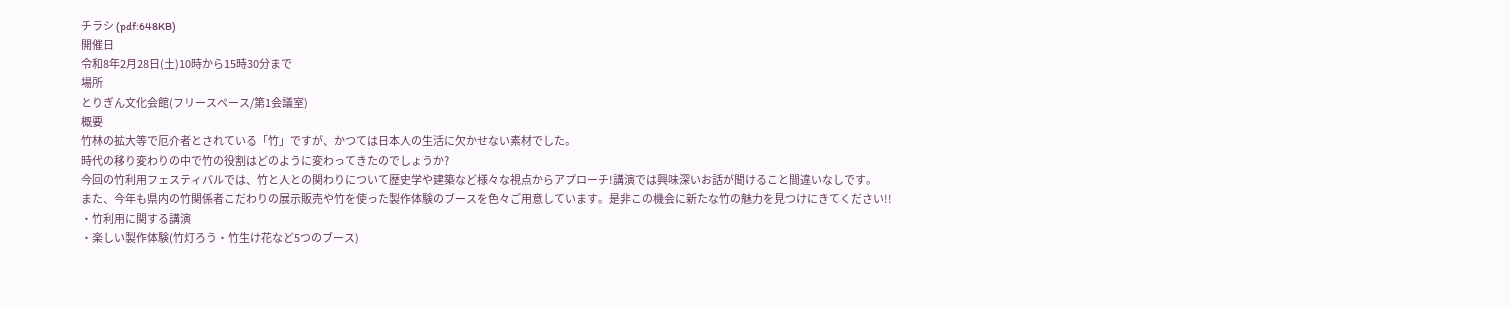チラシ (pdf:648KB)
開催日
令和8年2月28日(土)10時から15時30分まで
場所
とりぎん文化会館(フリースペース/第1会議室)
概要
竹林の拡大等で厄介者とされている「竹」ですが、かつては日本人の生活に欠かせない素材でした。
時代の移り変わりの中で竹の役割はどのように変わってきたのでしょうか?
今回の竹利用フェスティバルでは、竹と人との関わりについて歴史学や建築など様々な視点からアプローチ!講演では興味深いお話が聞けること間違いなしです。
また、今年も県内の竹関係者こだわりの展示販売や竹を使った製作体験のブースを色々ご用意しています。是非この機会に新たな竹の魅力を見つけにきてください!!
・竹利用に関する講演
・楽しい製作体験(竹灯ろう・竹生け花など5つのブース)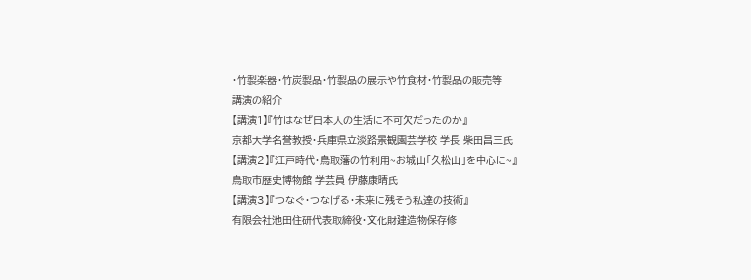・竹製楽器・竹炭製品・竹製品の展示や竹食材・竹製品の販売等
講演の紹介
【講演1】『竹はなぜ日本人の生活に不可欠だったのか』
京都大学名誉教授・兵庫県立淡路景観園芸学校 学長 柴田昌三氏
【講演2】『江戸時代・鳥取藩の竹利用~お城山「久松山」を中心に~』
鳥取市歴史博物館 学芸員 伊藤康晴氏
【講演3】『つなぐ・つなげる・未来に残そう私達の技術』
有限会社池田住研代表取締役・文化財建造物保存修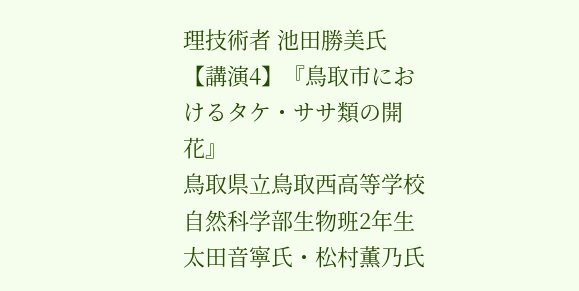理技術者 池田勝美氏
【講演4】『鳥取市におけるタケ・ササ類の開花』
鳥取県立鳥取西高等学校自然科学部生物班2年生 太田音寧氏・松村薫乃氏